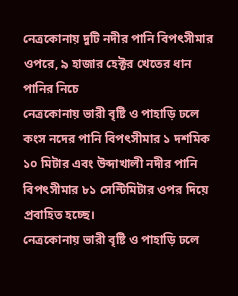নেত্রকোনায় দুটি নদীর পানি বিপৎসীমার ওপরে, ৯ হাজার হেক্টর খেতের ধান পানির নিচে
নেত্রকোনায় ভারী বৃষ্টি ও পাহাড়ি ঢলে কংস নদের পানি বিপৎসীমার ১ দশমিক ১০ মিটার এবং উব্দাখালী নদীর পানি বিপৎসীমার ৮১ সেন্টিমিটার ওপর দিয়ে প্রবাহিত হচ্ছে।
নেত্রকোনায় ভারী বৃষ্টি ও পাহাড়ি ঢলে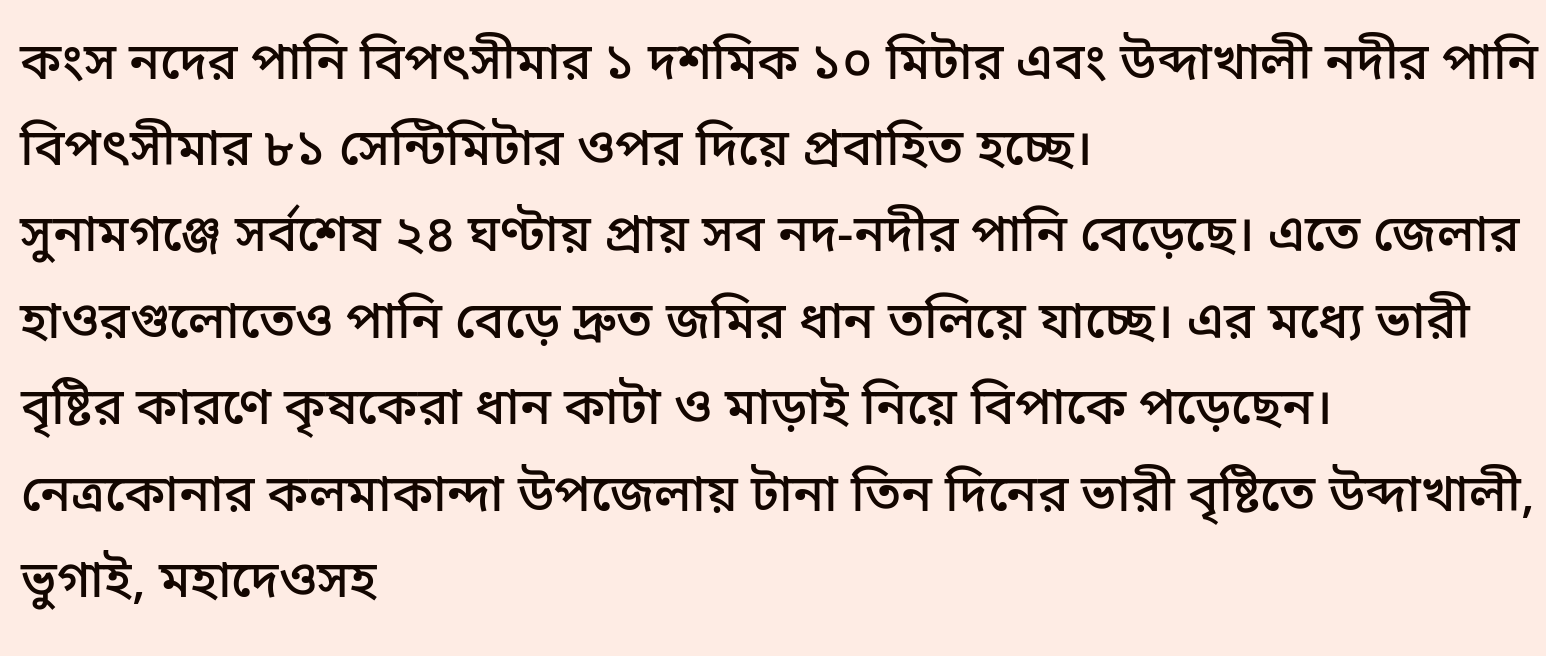কংস নদের পানি বিপৎসীমার ১ দশমিক ১০ মিটার এবং উব্দাখালী নদীর পানি বিপৎসীমার ৮১ সেন্টিমিটার ওপর দিয়ে প্রবাহিত হচ্ছে।
সুনামগঞ্জে সর্বশেষ ২৪ ঘণ্টায় প্রায় সব নদ-নদীর পানি বেড়েছে। এতে জেলার হাওরগুলোতেও পানি বেড়ে দ্রুত জমির ধান তলিয়ে যাচ্ছে। এর মধ্যে ভারী বৃষ্টির কারণে কৃষকেরা ধান কাটা ও মাড়াই নিয়ে বিপাকে পড়েছেন।
নেত্রকোনার কলমাকান্দা উপজেলায় টানা তিন দিনের ভারী বৃষ্টিতে উব্দাখালী, ভুগাই, মহাদেওসহ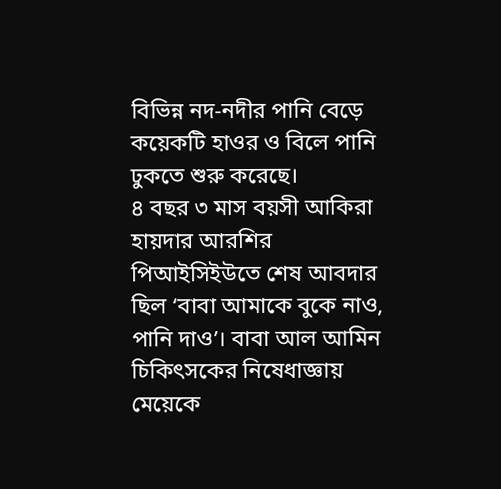বিভিন্ন নদ-নদীর পানি বেড়ে কয়েকটি হাওর ও বিলে পানি ঢুকতে শুরু করেছে।
৪ বছর ৩ মাস বয়সী আকিরা হায়দার আরশির পিআইসিইউতে শেষ আবদার ছিল ‘বাবা আমাকে বুকে নাও, পানি দাও’। বাবা আল আমিন চিকিৎসকের নিষেধাজ্ঞায় মেয়েকে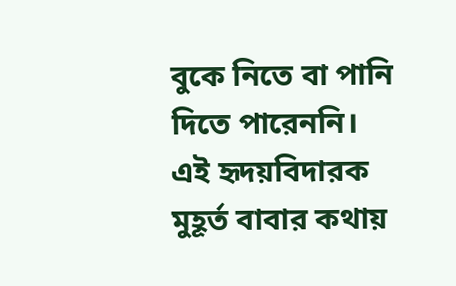বুকে নিতে বা পানি দিতে পারেননি। এই হৃদয়বিদারক মুহূর্ত বাবার কথায়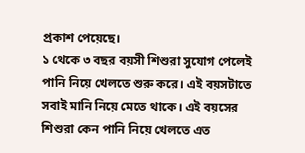প্রকাশ পেয়েছে।
১ থেকে ৩ বছর বয়সী শিশুরা সুযোগ পেলেই পানি নিয়ে খেলতে শুরু করে। এই বয়সটাতে সবাই মানি নিয়ে মেতে থাকে। এই বয়সের শিশুরা কেন পানি নিয়ে খেলতে এত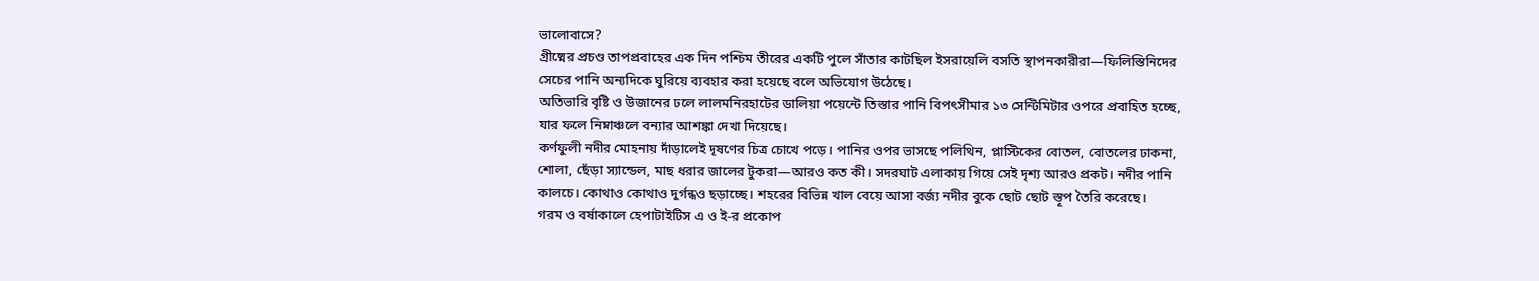ভালোবাসে?
গ্রীষ্মের প্রচণ্ড তাপপ্রবাহের এক দিন পশ্চিম তীরের একটি পুলে সাঁতার কাটছিল ইসরায়েলি বসতি স্থাপনকারীরা—ফিলিস্তিনিদের সেচের পানি অন্যদিকে ঘুরিয়ে ব্যবহার করা হয়েছে বলে অভিযোগ উঠেছে।
অতিভারি বৃষ্টি ও উজানের ঢলে লালমনিরহাটের ডালিয়া পয়েন্টে তিস্তার পানি বিপৎসীমার ১৩ সেন্টিমিটার ওপরে প্রবাহিত হচ্ছে, যার ফলে নিম্নাঞ্চলে বন্যার আশঙ্কা দেখা দিয়েছে।
কর্ণফুলী নদীর মোহনায় দাঁড়ালেই দূষণের চিত্র চোখে পড়ে। পানির ওপর ভাসছে পলিথিন, প্লাস্টিকের বোতল, বোতলের ঢাকনা, শোলা, ছেঁড়া স্যান্ডেল, মাছ ধরার জালের টুকরা—আরও কত কী। সদরঘাট এলাকায় গিয়ে সেই দৃশ্য আরও প্রকট। নদীর পানি কালচে। কোথাও কোথাও দুর্গন্ধও ছড়াচ্ছে। শহরের বিভিন্ন খাল বেয়ে আসা বর্জ্য নদীর বুকে ছোট ছোট স্তূপ তৈরি করেছে।
গরম ও বর্ষাকালে হেপাটাইটিস এ ও ই-র প্রকোপ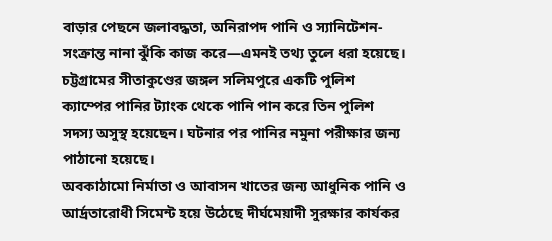বাড়ার পেছনে জলাবদ্ধতা, অনিরাপদ পানি ও স্যানিটেশন-সংক্রান্ত নানা ঝুঁকি কাজ করে—এমনই তথ্য তুলে ধরা হয়েছে।
চট্টগ্রামের সীতাকুণ্ডের জঙ্গল সলিমপুরে একটি পুলিশ ক্যাম্পের পানির ট্যাংক থেকে পানি পান করে তিন পুলিশ সদস্য অসুস্থ হয়েছেন। ঘটনার পর পানির নমুনা পরীক্ষার জন্য পাঠানো হয়েছে।
অবকাঠামো নির্মাতা ও আবাসন খাতের জন্য আধুনিক পানি ও আর্দ্রতারোধী সিমেন্ট হয়ে উঠেছে দীর্ঘমেয়াদী সুরক্ষার কার্যকর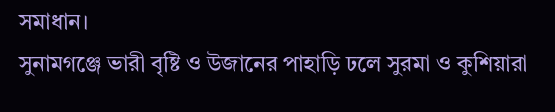সমাধান।
সুনামগঞ্জে ভারী বৃষ্টি ও উজানের পাহাড়ি ঢলে সুরমা ও কুশিয়ারা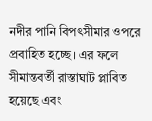নদীর পানি বিপৎসীমার ওপরে প্রবাহিত হচ্ছে। এর ফলে সীমান্তবর্তী রাস্তাঘাট প্লাবিত হয়েছে এবং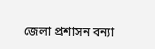জেলা প্রশাসন বন্যা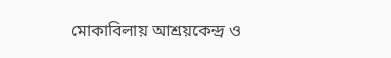মোকাবিলায় আশ্রয়কেন্দ্র ও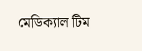মেডিক্যাল টিম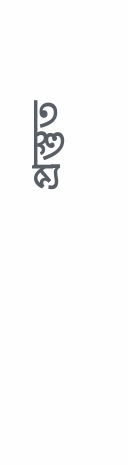প্রস্তুত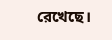রেখেছে।